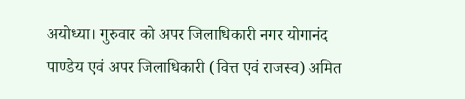अयोध्या। गुरुवार को अपर जिलाधिकारी नगर योगानंद पाण्डेय एवं अपर जिलाधिकारी (वित्त एवं राजस्व) अमित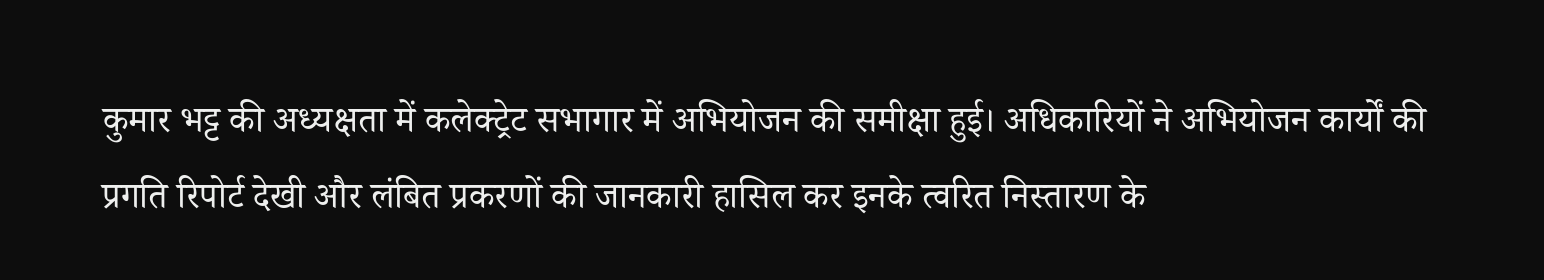कुमार भट्ट की अध्यक्षता में कलेक्ट्रेट सभागार में अभियोजन की समीक्षा हुई। अधिकारियों ने अभियोजन कार्यों की प्रगति रिपोर्ट देखी और लंबित प्रकरणों की जानकारी हासिल कर इनके त्वरित निस्तारण के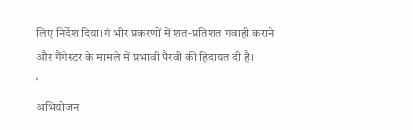लिए निर्देश दिया।गं भीर प्रकरणों में शत-प्रतिशत गवाही कराने और गैंगेस्टर के मामले में प्रभावी पैरवी की हिदायत दी है।
‘
अभियोजन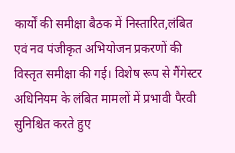कार्यों की समीक्षा बैठक में निस्तारित,लंबित एवं नव पंजीकृत अभियोजन प्रकरणों की विस्तृत समीक्षा की गई। विशेष रूप से गैंगेस्टर अधिनियम के लंबित मामलों में प्रभावी पैरवी सुनिश्चित करते हुए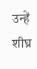उन्हें शीघ्र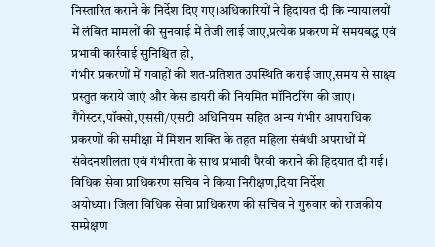निस्तारित कराने के निर्देश दिए गए।अधिकारियों ने हिदायत दी कि न्यायालयों में लंबित मामलों की सुनवाई में तेजी लाई जाए,प्रत्येक प्रकरण में समयबद्ध एवं प्रभावी कार्रवाई सुनिश्चित हो,
गंभीर प्रकरणों में गवाहों की शत-प्रतिशत उपस्थिति कराई जाए,समय से साक्ष्य प्रस्तुत कराये जाएं और केस डायरी की नियमित मॉनिटरिंग की जाए। गैंगेस्टर,पॉक्सो,एससी/एसटी अधिनियम सहित अन्य गंभीर आपराधिक प्रकरणों की समीक्षा में मिशन शक्ति के तहत महिला संबंधी अपराधों में संवेदनशीलता एवं गंभीरता के साथ प्रभावी पैरवी कराने की हिदयात दी गई।
विधिक सेवा प्राधिकरण सचिव ने किया निरीक्षण,दिया निर्देश
अयोध्या। जिला विधिक सेवा प्राधिकरण की सचिव ने गुरुवार को राजकीय सम्प्रेक्षण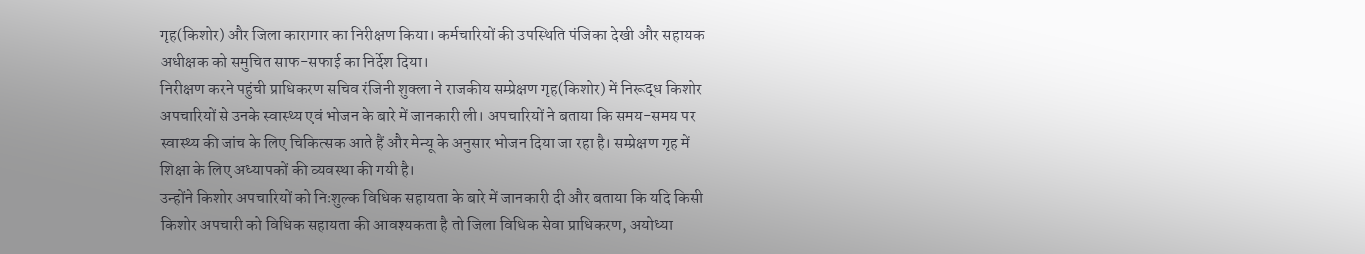गृह(किशोर) और जिला कारागार का निरीक्षण किया। कर्मचारियों की उपस्थिति पंजिका देखी और सहायक अधीक्षक को समुचित साफ-सफाई का निर्देश दिया।
निरीक्षण करने पहुंची प्राधिकरण सचिव रंजिनी शुक्ला ने राजकीय सम्प्रेक्षण गृह(किशोर) में निरूद्ध किशोर अपचारियों से उनके स्वास्थ्य एवं भोजन के बारे में जानकारी ली। अपचारियों ने बताया कि समय-समय पर स्वास्थ्य की जांच के लिए चिकित्सक आते हैं और मेन्यू के अनुसार भोजन दिया जा रहा है। सम्प्रेक्षण गृह में शिक्षा के लिए अध्यापकों की व्यवस्था की गयी है।
उन्होंने किशोर अपचारियों को निःशुल्क विधिक सहायता के बारे में जानकारी दी और बताया कि यदि किसी किशोर अपचारी को विधिक सहायता की आवश्यकता है तो जिला विधिक सेवा प्राधिकरण, अयोध्या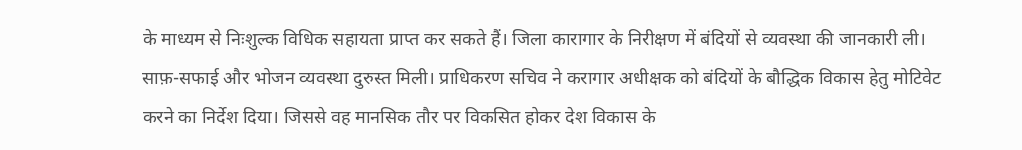के माध्यम से निःशुल्क विधिक सहायता प्राप्त कर सकते हैं। जिला कारागार के निरीक्षण में बंदियों से व्यवस्था की जानकारी ली। साफ़-सफाई और भोजन व्यवस्था दुरुस्त मिली। प्राधिकरण सचिव ने करागार अधीक्षक को बंदियों के बौद्धिक विकास हेतु मोटिवेट करने का निर्देश दिया। जिससे वह मानसिक तौर पर विकसित होकर देश विकास के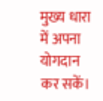मुख्य धारा में अपना योगदान कर सकें।